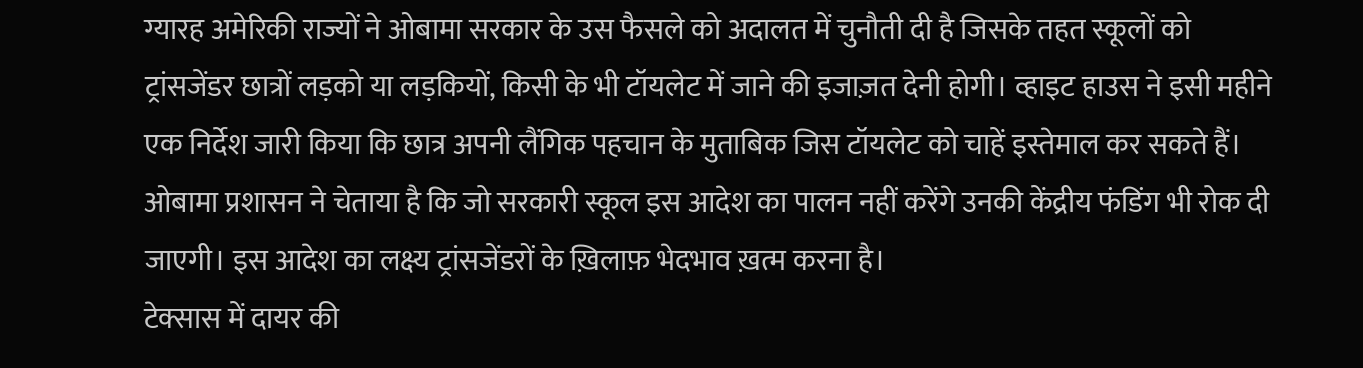ग्यारह अमेरिकी राज्यों ने ओबामा सरकार के उस फैसले को अदालत में चुनौती दी है जिसके तहत स्कूलों को ट्रांसजेंडर छात्रों लड़को या लड़कियों, किसी के भी टॉयलेट में जाने की इजाज़त देनी होगी। व्हाइट हाउस ने इसी महीने एक निर्देश जारी किया कि छात्र अपनी लैंगिक पहचान के मुताबिक जिस टॉयलेट को चाहें इस्तेमाल कर सकते हैं। ओबामा प्रशासन ने चेताया है कि जो सरकारी स्कूल इस आदेश का पालन नहीं करेंगे उनकी केंद्रीय फंडिंग भी रोक दी जाएगी। इस आदेश का लक्ष्य ट्रांसजेंडरों के ख़िलाफ़ भेदभाव ख़त्म करना है।
टेक्सास में दायर की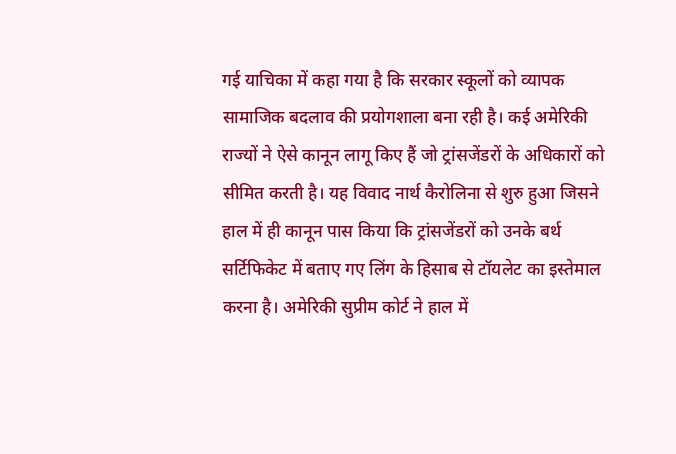गई याचिका में कहा गया है कि सरकार स्कूलों को व्यापक सामाजिक बदलाव की प्रयोगशाला बना रही है। कई अमेरिकी राज्यों ने ऐसे कानून लागू किए हैं जो ट्रांसजेंडरों के अधिकारों को सीमित करती है। यह विवाद नार्थ कैरोलिना से शुरु हुआ जिसने हाल में ही कानून पास किया कि ट्रांसजेंडरों को उनके बर्थ सर्टिफिकेट में बताए गए लिंग के हिसाब से टॉयलेट का इस्तेमाल करना है। अमेरिकी सुप्रीम कोर्ट ने हाल में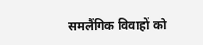समलैंगिक विवाहों को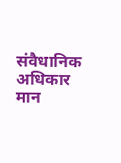संवैधानिक अधिकार मान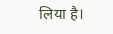लिया है।